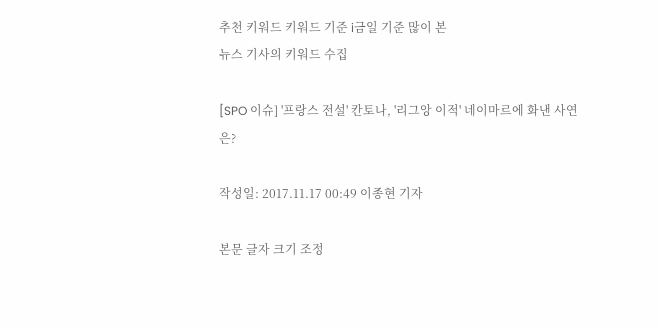추천 키워드 키워드 기준 i금일 기준 많이 본
뉴스 기사의 키워드 수집

[SPO 이슈] '프랑스 전설' 칸토나, '리그앙 이적' 네이마르에 화낸 사연은?

작성일: 2017.11.17 00:49 이종현 기자

본문 글자 크기 조정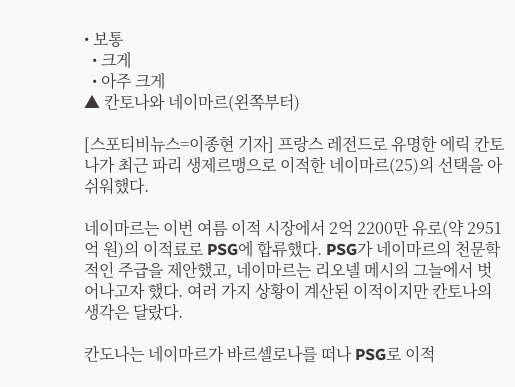• 보통
  • 크게
  • 아주 크게
▲ 칸토나와 네이마르(왼쪽부터)

[스포티비뉴스=이종현 기자] 프랑스 레전드로 유명한 에릭 칸토나가 최근 파리 생제르맹으로 이적한 네이마르(25)의 선택을 아쉬워했다.

네이마르는 이번 여름 이적 시장에서 2억 2200만 유로(약 2951억 원)의 이적료로 PSG에 합류했다. PSG가 네이마르의 천문학적인 주급을 제안했고, 네이마르는 리오넬 메시의 그늘에서 벗어나고자 했다. 여러 가지 상황이 계산된 이적이지만 칸토나의 생각은 달랐다.

칸도나는 네이마르가 바르셀로나를 떠나 PSG로 이적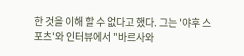한 것을 이해 할 수 없다고 했다. 그는 '야후 스포츠'와 인터뷰에서 "바르사와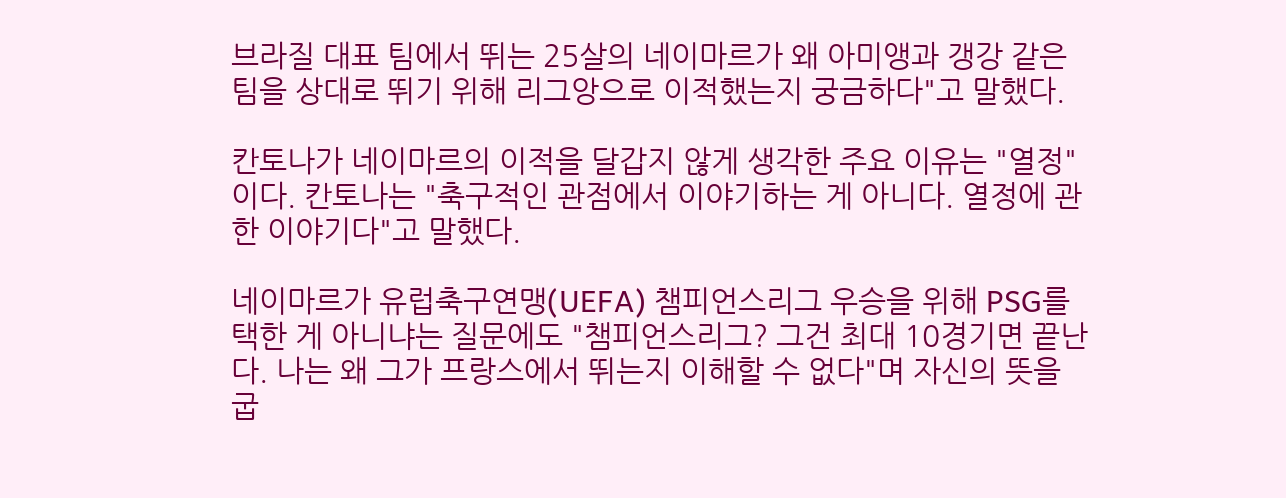브라질 대표 팀에서 뛰는 25살의 네이마르가 왜 아미앵과 갱강 같은 팀을 상대로 뛰기 위해 리그앙으로 이적했는지 궁금하다"고 말했다.

칸토나가 네이마르의 이적을 달갑지 않게 생각한 주요 이유는 "열정"이다. 칸토나는 "축구적인 관점에서 이야기하는 게 아니다. 열정에 관한 이야기다"고 말했다.

네이마르가 유럽축구연맹(UEFA) 챔피언스리그 우승을 위해 PSG를 택한 게 아니냐는 질문에도 "챔피언스리그? 그건 최대 10경기면 끝난다. 나는 왜 그가 프랑스에서 뛰는지 이해할 수 없다"며 자신의 뜻을 굽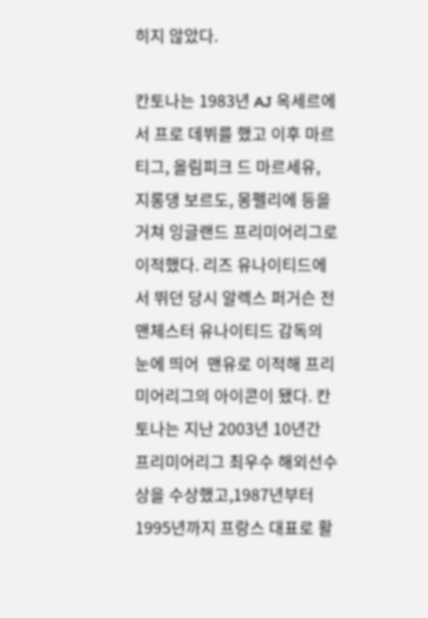히지 않았다.

칸토나는 1983년 AJ 옥세르에서 프로 데뷔를 했고 이후 마르티그, 올림피크 드 마르세유, 지롱댕 보르도, 몽펠리에 등을 거쳐 잉글랜드 프리미어리그로 이적했다. 리즈 유나이티드에서 뛰던 당시 알렉스 퍼거슨 전 맨체스터 유나이티드 감독의 눈에 띄어  맨유로 이적해 프리미어리그의 아이콘이 됐다. 칸토나는 지난 2003년 10년간 프리미어리그 최우수 해외선수상을 수상했고,1987년부터 1995년까지 프랑스 대표로 활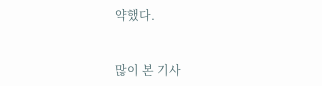약했다.


많이 본 기사